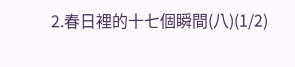2.春日裡的十七個瞬間(八)(1/2)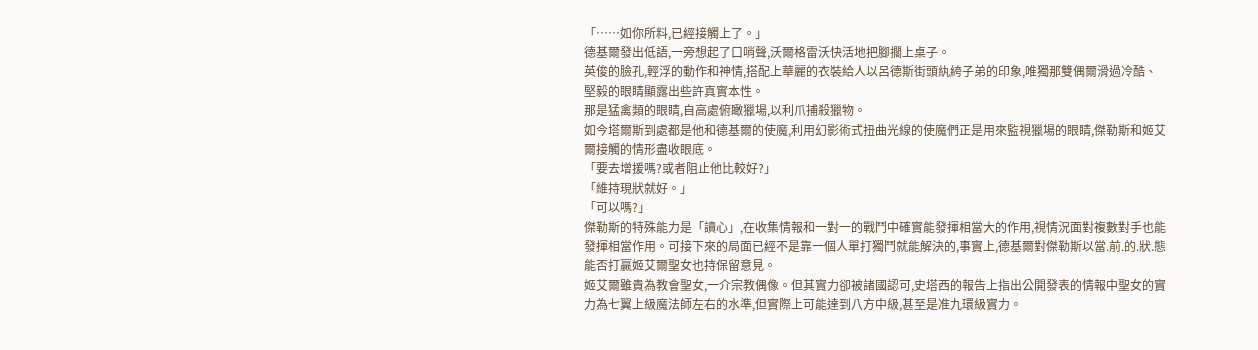「……如你所料,已經接觸上了。」
德基爾發出低語,一旁想起了口哨聲,沃爾格雷沃快活地把腳擱上桌子。
英俊的臉孔,輕浮的動作和神情,搭配上華麗的衣裝給人以呂德斯街頭紈絝子弟的印象,唯獨那雙偶爾滑過冷酷、堅毅的眼睛顯露出些許真實本性。
那是猛禽類的眼睛,自高處俯瞰獵場,以利爪捕殺獵物。
如今塔爾斯到處都是他和德基爾的使魔,利用幻影術式扭曲光線的使魔們正是用來監視獵場的眼睛,傑勒斯和姬艾爾接觸的情形盡收眼底。
「要去增援嗎?或者阻止他比較好?」
「維持現狀就好。」
「可以嗎?」
傑勒斯的特殊能力是「讀心」,在收集情報和一對一的戰鬥中確實能發揮相當大的作用,視情況面對複數對手也能發揮相當作用。可接下來的局面已經不是靠一個人單打獨鬥就能解決的,事實上,德基爾對傑勒斯以當.前.的.狀.態能否打贏姬艾爾聖女也持保留意見。
姬艾爾雖貴為教會聖女,一介宗教偶像。但其實力卻被諸國認可,史塔西的報告上指出公開發表的情報中聖女的實力為七翼上級魔法師左右的水準,但實際上可能達到八方中級,甚至是准九環級實力。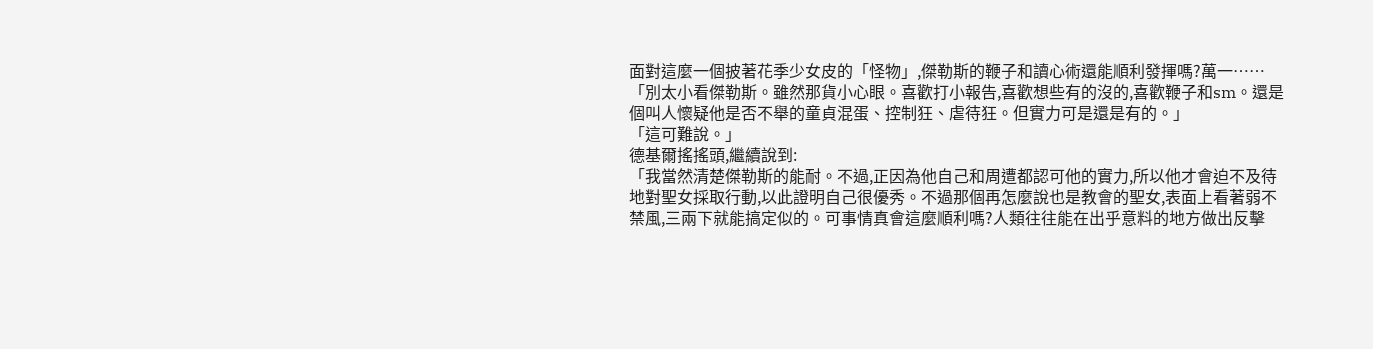面對這麼一個披著花季少女皮的「怪物」,傑勒斯的鞭子和讀心術還能順利發揮嗎?萬一……
「別太小看傑勒斯。雖然那貨小心眼。喜歡打小報告,喜歡想些有的沒的,喜歡鞭子和sm。還是個叫人懷疑他是否不舉的童貞混蛋、控制狂、虐待狂。但實力可是還是有的。」
「這可難說。」
德基爾搖搖頭,繼續說到:
「我當然清楚傑勒斯的能耐。不過,正因為他自己和周遭都認可他的實力,所以他才會迫不及待地對聖女採取行動,以此證明自己很優秀。不過那個再怎麼說也是教會的聖女,表面上看著弱不禁風,三兩下就能搞定似的。可事情真會這麼順利嗎?人類往往能在出乎意料的地方做出反擊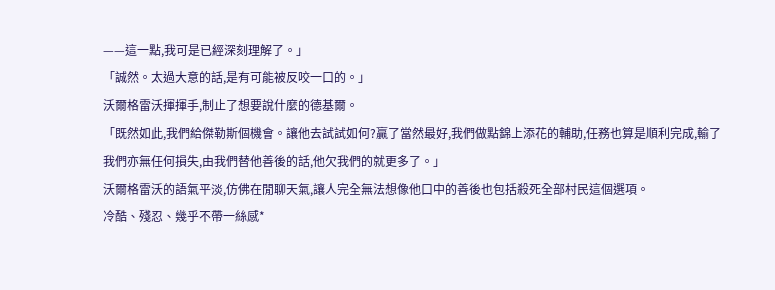——這一點,我可是已經深刻理解了。」
「誠然。太過大意的話,是有可能被反咬一口的。」
沃爾格雷沃揮揮手,制止了想要說什麼的德基爾。
「既然如此,我們給傑勒斯個機會。讓他去試試如何?贏了當然最好,我們做點錦上添花的輔助,任務也算是順利完成,輸了我們亦無任何損失,由我們替他善後的話,他欠我們的就更多了。」
沃爾格雷沃的語氣平淡,仿佛在閒聊天氣,讓人完全無法想像他口中的善後也包括殺死全部村民這個選項。
冷酷、殘忍、幾乎不帶一絲感*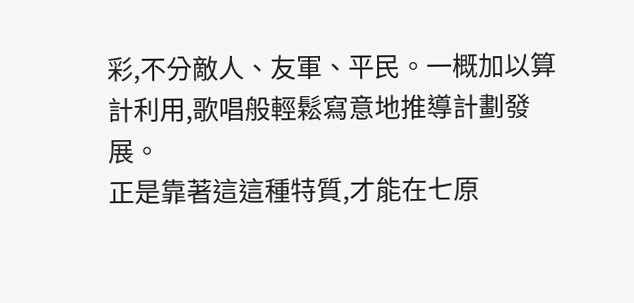彩,不分敵人、友軍、平民。一概加以算計利用,歌唱般輕鬆寫意地推導計劃發展。
正是靠著這這種特質,才能在七原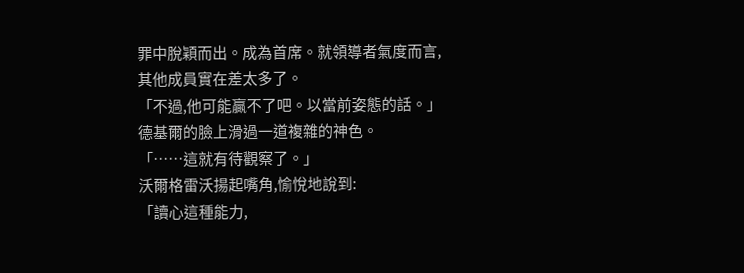罪中脫穎而出。成為首席。就領導者氣度而言,其他成員實在差太多了。
「不過,他可能贏不了吧。以當前姿態的話。」
德基爾的臉上滑過一道複雜的神色。
「……這就有待觀察了。」
沃爾格雷沃揚起嘴角,愉悅地說到:
「讀心這種能力,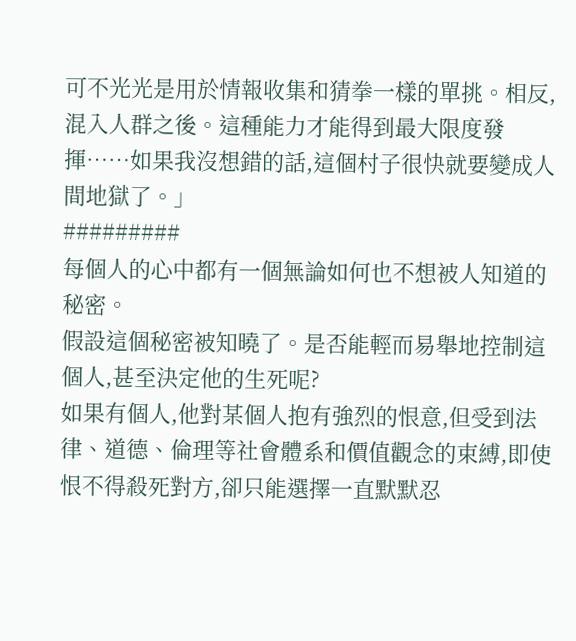可不光光是用於情報收集和猜拳一樣的單挑。相反,混入人群之後。這種能力才能得到最大限度發揮……如果我沒想錯的話,這個村子很快就要變成人間地獄了。」
#########
每個人的心中都有一個無論如何也不想被人知道的秘密。
假設這個秘密被知曉了。是否能輕而易舉地控制這個人,甚至決定他的生死呢?
如果有個人,他對某個人抱有強烈的恨意,但受到法律、道德、倫理等社會體系和價值觀念的束縛,即使恨不得殺死對方,卻只能選擇一直默默忍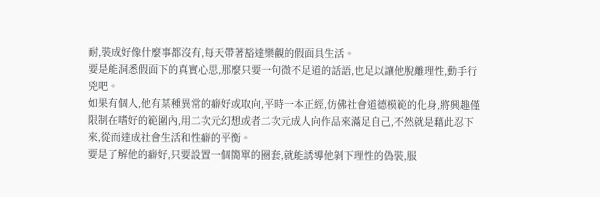耐,裝成好像什麼事都沒有,每天帶著豁達樂觀的假面具生活。
要是能洞悉假面下的真實心思,那麼只要一句微不足道的話語,也足以讓他脫離理性,動手行兇吧。
如果有個人,他有某種異常的癖好或取向,平時一本正經,仿佛社會道德模範的化身,將興趣僅限制在嗜好的範圍內,用二次元幻想或者二次元成人向作品來滿足自己,不然就是藉此忍下來,從而達成社會生活和性癖的平衡。
要是了解他的癖好,只要設置一個簡單的圈套,就能誘導他剝下理性的偽裝,服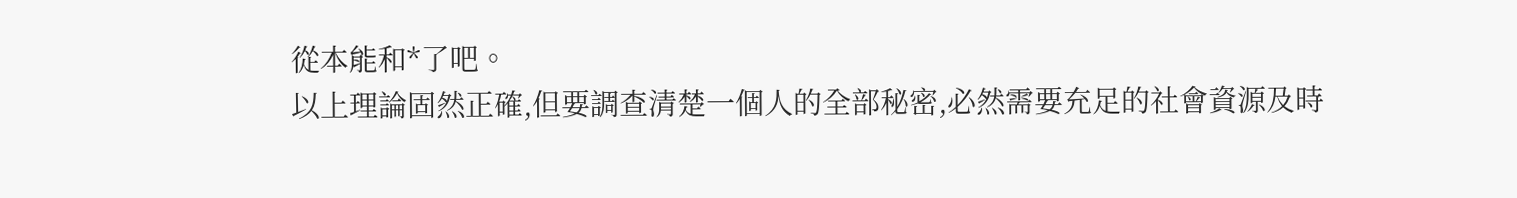從本能和*了吧。
以上理論固然正確,但要調查清楚一個人的全部秘密,必然需要充足的社會資源及時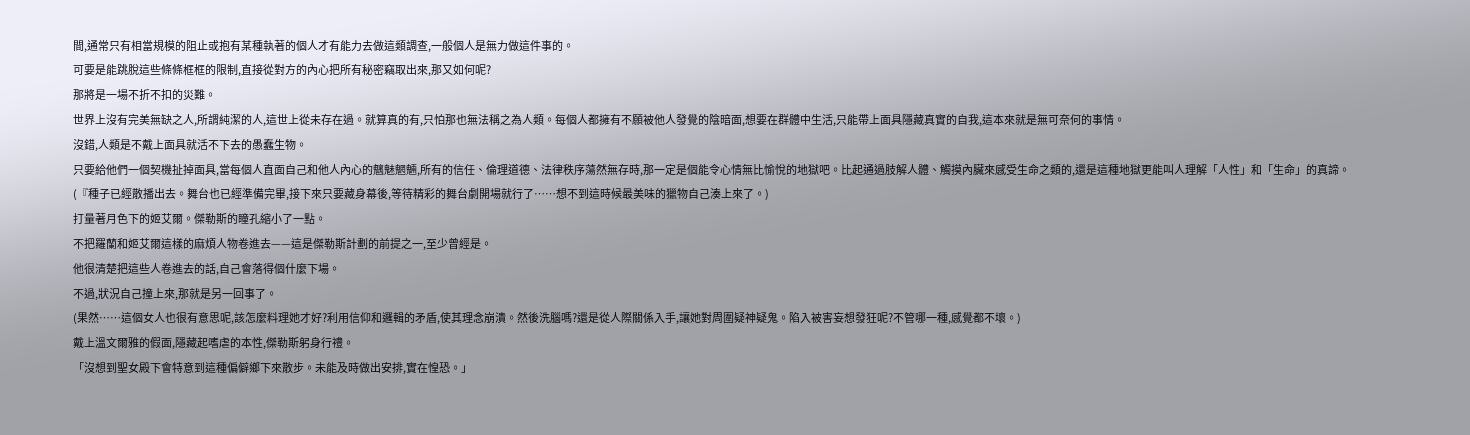間,通常只有相當規模的阻止或抱有某種執著的個人才有能力去做這類調查,一般個人是無力做這件事的。
可要是能跳脫這些條條框框的限制,直接從對方的內心把所有秘密竊取出來,那又如何呢?
那將是一場不折不扣的災難。
世界上沒有完美無缺之人,所謂純潔的人,這世上從未存在過。就算真的有,只怕那也無法稱之為人類。每個人都擁有不願被他人發覺的陰暗面,想要在群體中生活,只能帶上面具隱藏真實的自我,這本來就是無可奈何的事情。
沒錯,人類是不戴上面具就活不下去的愚蠢生物。
只要給他們一個契機扯掉面具,當每個人直面自己和他人內心的魑魅魍魎,所有的信任、倫理道德、法律秩序蕩然無存時,那一定是個能令心情無比愉悅的地獄吧。比起通過肢解人體、觸摸內臟來感受生命之類的,還是這種地獄更能叫人理解「人性」和「生命」的真諦。
(『種子已經散播出去。舞台也已經準備完畢,接下來只要藏身幕後,等待精彩的舞台劇開場就行了……想不到這時候最美味的獵物自己湊上來了。)
打量著月色下的姬艾爾。傑勒斯的瞳孔縮小了一點。
不把羅蘭和姬艾爾這樣的麻煩人物卷進去——這是傑勒斯計劃的前提之一,至少曾經是。
他很清楚把這些人卷進去的話,自己會落得個什麼下場。
不過,狀況自己撞上來,那就是另一回事了。
(果然……這個女人也很有意思呢,該怎麼料理她才好?利用信仰和邏輯的矛盾,使其理念崩潰。然後洗腦嗎?還是從人際關係入手,讓她對周圍疑神疑鬼。陷入被害妄想發狂呢?不管哪一種,感覺都不壞。)
戴上溫文爾雅的假面,隱藏起嗜虐的本性,傑勒斯躬身行禮。
「沒想到聖女殿下會特意到這種偏僻鄉下來散步。未能及時做出安排,實在惶恐。」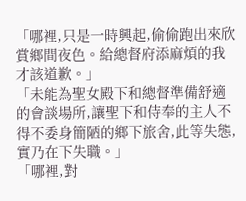「哪裡,只是一時興起,偷偷跑出來欣賞鄉間夜色。給總督府添麻煩的我才該道歉。」
「未能為聖女殿下和總督準備舒適的會談場所,讓聖下和侍奉的主人不得不委身簡陋的鄉下旅舍,此等失態,實乃在下失職。」
「哪裡,對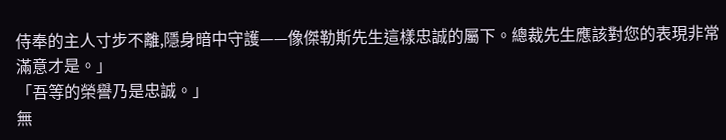侍奉的主人寸步不離,隱身暗中守護——像傑勒斯先生這樣忠誠的屬下。總裁先生應該對您的表現非常滿意才是。」
「吾等的榮譽乃是忠誠。」
無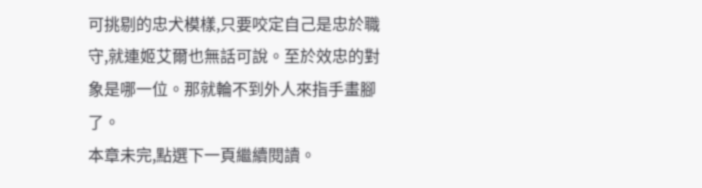可挑剔的忠犬模樣,只要咬定自己是忠於職守,就連姬艾爾也無話可說。至於效忠的對象是哪一位。那就輪不到外人來指手畫腳了。
本章未完,點選下一頁繼續閱讀。